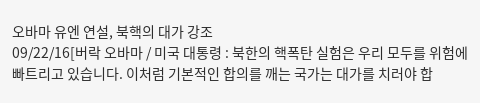오바마 유엔 연설, 북핵의 대가 강조
09/22/16[버락 오바마 / 미국 대통령 : 북한의 핵폭탄 실험은 우리 모두를 위험에 빠트리고 있습니다. 이처럼 기본적인 합의를 깨는 국가는 대가를 치러야 합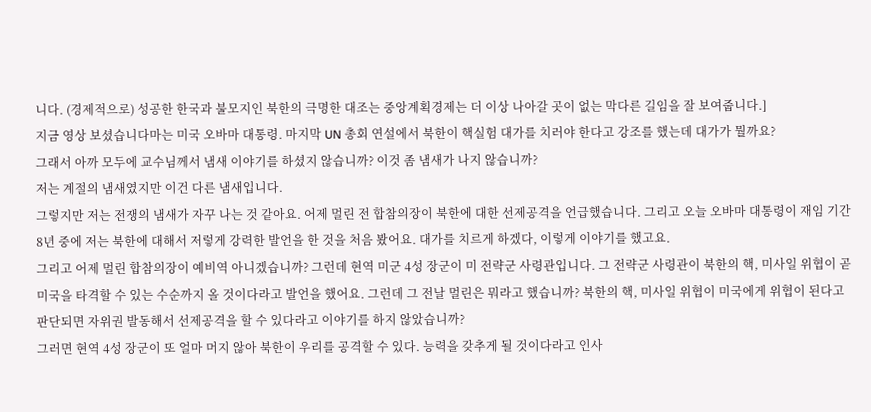니다. (경제적으로) 성공한 한국과 불모지인 북한의 극명한 대조는 중앙계획경제는 더 이상 나아갈 곳이 없는 막다른 길임을 잘 보여줍니다.]
지금 영상 보셨습니다마는 미국 오바마 대통령. 마지막 UN 총회 연설에서 북한이 핵실험 대가를 치러야 한다고 강조를 했는데 대가가 뭘까요?
그래서 아까 모두에 교수님께서 냄새 이야기를 하셨지 않습니까? 이것 좀 냄새가 나지 않습니까?
저는 계절의 냄새였지만 이건 다른 냄새입니다.
그렇지만 저는 전쟁의 냄새가 자꾸 나는 것 같아요. 어제 멀린 전 합참의장이 북한에 대한 선제공격을 언급했습니다. 그리고 오늘 오바마 대통령이 재임 기간 8년 중에 저는 북한에 대해서 저렇게 강력한 발언을 한 것을 처음 봤어요. 대가를 치르게 하겠다, 이렇게 이야기를 했고요.
그리고 어제 멀린 합참의장이 예비역 아니겠습니까? 그런데 현역 미군 4성 장군이 미 전략군 사령관입니다. 그 전략군 사령관이 북한의 핵, 미사일 위협이 곧 미국을 타격할 수 있는 수순까지 올 것이다라고 발언을 했어요. 그런데 그 전날 멀린은 뭐라고 했습니까? 북한의 핵, 미사일 위협이 미국에게 위협이 된다고 판단되면 자위권 발동해서 선제공격을 할 수 있다라고 이야기를 하지 않았습니까?
그러면 현역 4성 장군이 또 얼마 머지 않아 북한이 우리를 공격할 수 있다. 능력을 갖추게 될 것이다라고 인사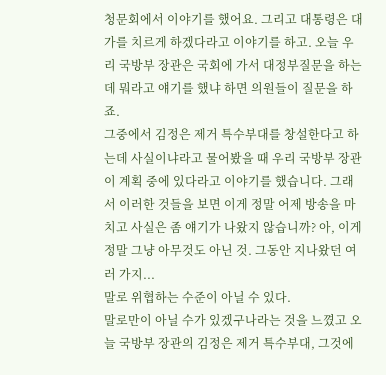청문회에서 이야기를 했어요. 그리고 대통령은 대가를 치르게 하겠다라고 이야기를 하고. 오늘 우리 국방부 장관은 국회에 가서 대정부질문을 하는데 뭐라고 얘기를 했냐 하면 의원들이 질문을 하죠.
그중에서 김정은 제거 특수부대를 창설한다고 하는데 사실이냐라고 물어봤을 때 우리 국방부 장관이 계획 중에 있다라고 이야기를 했습니다. 그래서 이러한 것들을 보면 이게 정말 어제 방송을 마치고 사실은 좀 얘기가 나왔지 않습니까? 아, 이게 정말 그냥 아무것도 아닌 것. 그동안 지나왔던 여러 가지...
말로 위협하는 수준이 아닐 수 있다.
말로만이 아닐 수가 있겠구나라는 것을 느꼈고 오늘 국방부 장관의 김정은 제거 특수부대, 그것에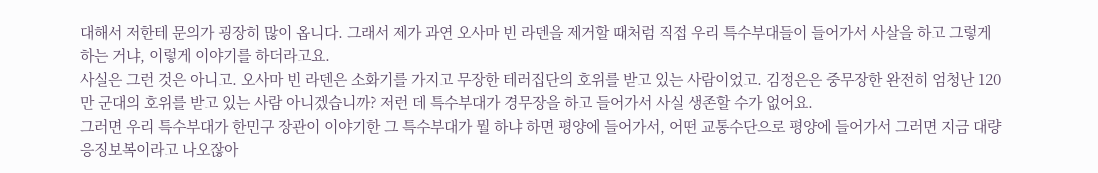대해서 저한테 문의가 굉장히 많이 옵니다. 그래서 제가 과연 오사마 빈 라덴을 제거할 때처럼 직접 우리 특수부대들이 들어가서 사살을 하고 그렇게 하는 거냐, 이렇게 이야기를 하더라고요.
사실은 그런 것은 아니고. 오사마 빈 라덴은 소화기를 가지고 무장한 테러집단의 호위를 받고 있는 사람이었고. 김정은은 중무장한 완전히 엄청난 120만 군대의 호위를 받고 있는 사람 아니겠습니까? 저런 데 특수부대가 경무장을 하고 들어가서 사실 생존할 수가 없어요.
그러면 우리 특수부대가 한민구 장관이 이야기한 그 특수부대가 뭘 하냐 하면 평양에 들어가서, 어떤 교통수단으로 평양에 들어가서 그러면 지금 대량응징보복이라고 나오잖아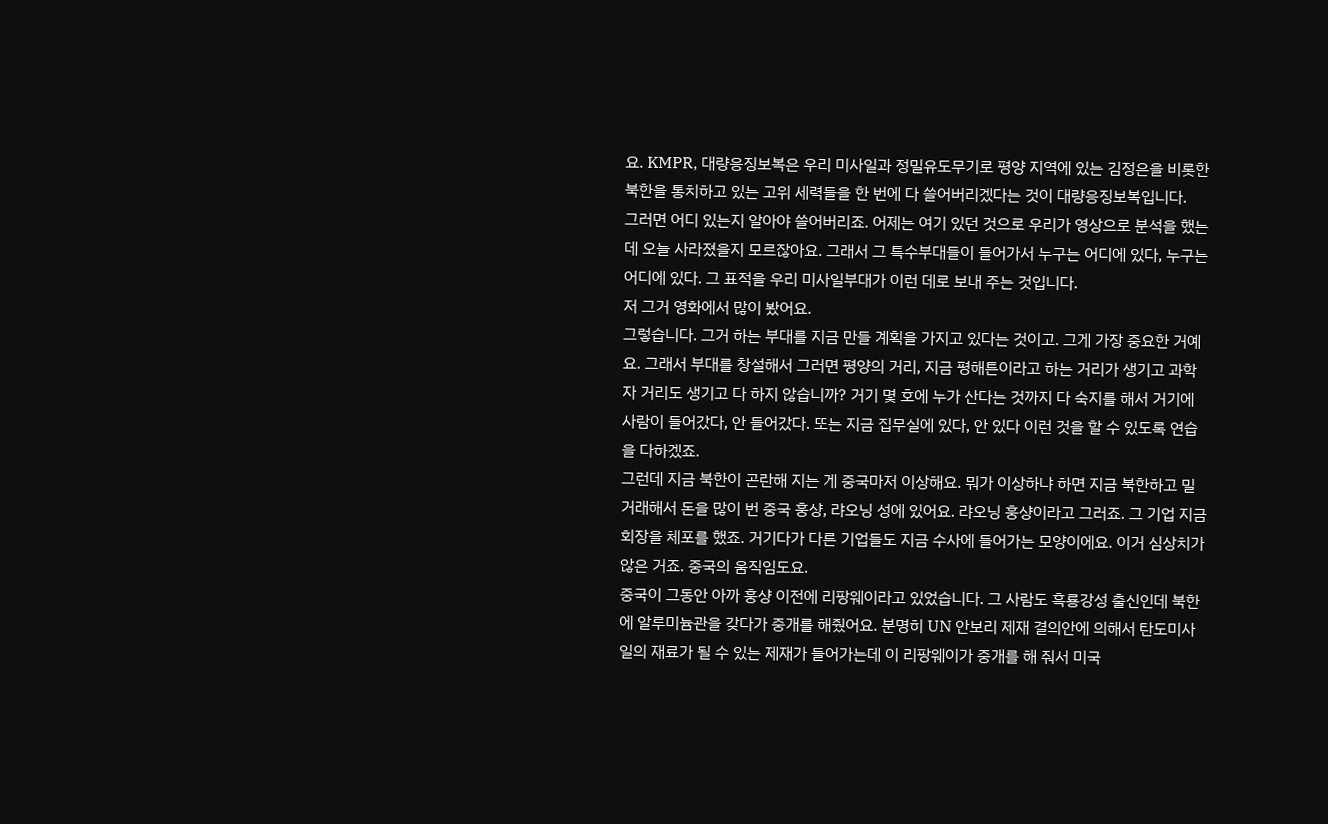요. KMPR, 대량응징보복은 우리 미사일과 정밀유도무기로 평양 지역에 있는 김정은을 비롯한 북한을 통치하고 있는 고위 세력들을 한 번에 다 쓸어버리겠다는 것이 대량응징보복입니다.
그러면 어디 있는지 알아야 쓸어버리죠. 어제는 여기 있던 것으로 우리가 영상으로 분석을 했는데 오늘 사라졌을지 모르잖아요. 그래서 그 특수부대들이 들어가서 누구는 어디에 있다, 누구는 어디에 있다. 그 표적을 우리 미사일부대가 이런 데로 보내 주는 것입니다.
저 그거 영화에서 많이 봤어요.
그렇습니다. 그거 하는 부대를 지금 만들 계획을 가지고 있다는 것이고. 그게 가장 중요한 거예요. 그래서 부대를 창설해서 그러면 평양의 거리, 지금 평해튼이라고 하는 거리가 생기고 과학자 거리도 생기고 다 하지 않습니까? 거기 몇 호에 누가 산다는 것까지 다 숙지를 해서 거기에 사람이 들어갔다, 안 들어갔다. 또는 지금 집무실에 있다, 안 있다 이런 것을 할 수 있도록 연습을 다하겠죠.
그런데 지금 북한이 곤란해 지는 게 중국마저 이상해요. 뭐가 이상하냐 하면 지금 북한하고 밀거래해서 돈을 많이 번 중국 훙샹, 랴오닝 성에 있어요. 랴오닝 훙샹이라고 그러죠. 그 기업 지금 회장을 체포를 했죠. 거기다가 다른 기업들도 지금 수사에 들어가는 모양이에요. 이거 심상치가 않은 거죠. 중국의 움직임도요.
중국이 그동안 아까 훙샹 이전에 리팡웨이라고 있었습니다. 그 사람도 흑룡강성 출신인데 북한에 알루미늄관을 갖다가 중개를 해줬어요. 분명히 UN 안보리 제재 결의안에 의해서 탄도미사일의 재료가 될 수 있는 제재가 들어가는데 이 리팡웨이가 중개를 해 줘서 미국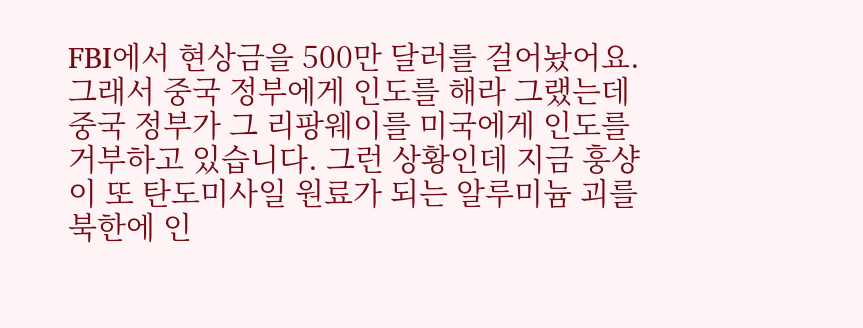FBI에서 현상금을 500만 달러를 걸어놨어요.
그래서 중국 정부에게 인도를 해라 그랬는데 중국 정부가 그 리팡웨이를 미국에게 인도를 거부하고 있습니다. 그런 상황인데 지금 훙샹이 또 탄도미사일 원료가 되는 알루미늄 괴를 북한에 인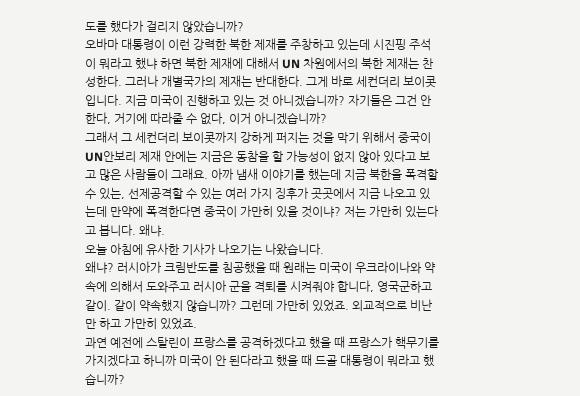도를 했다가 걸리지 않았습니까?
오바마 대통령이 이런 강력한 북한 제재를 주창하고 있는데 시진핑 주석이 뭐라고 했냐 하면 북한 제재에 대해서 UN 차원에서의 북한 제재는 찬성한다. 그러나 개별국가의 제재는 반대한다. 그게 바로 세컨더리 보이콧입니다. 지금 미국이 진행하고 있는 것 아니겠습니까? 자기들은 그건 안 한다, 거기에 따라줄 수 없다, 이거 아니겠습니까?
그래서 그 세컨더리 보이콧까지 강하게 퍼지는 것을 막기 위해서 중국이 UN안보리 제재 안에는 지금은 동참을 할 가능성이 없지 않아 있다고 보고 많은 사람들이 그래요. 아까 냄새 이야기를 했는데 지금 북한을 폭격할 수 있는, 선제공격할 수 있는 여러 가지 징후가 곳곳에서 지금 나오고 있는데 만약에 폭격한다면 중국이 가만히 있을 것이냐? 저는 가만히 있는다고 봅니다. 왜냐.
오늘 아침에 유사한 기사가 나오기는 나왔습니다.
왜냐? 러시아가 크림반도를 침공했을 때 원래는 미국이 우크라이나와 약속에 의해서 도와주고 러시아 군을 격퇴를 시켜줘야 합니다, 영국군하고 같이. 같이 약속했지 않습니까? 그런데 가만히 있었죠. 외교적으로 비난만 하고 가만히 있었죠.
과연 예전에 스탈린이 프랑스를 공격하겠다고 했을 때 프랑스가 핵무기를 가지겠다고 하니까 미국이 안 된다라고 했을 때 드골 대통령이 뭐라고 했습니까?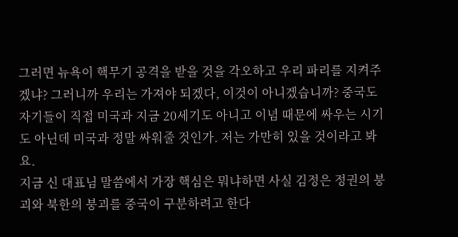그러면 뉴욕이 핵무기 공격을 받을 것을 각오하고 우리 파리를 지켜주겠냐? 그러니까 우리는 가져야 되겠다, 이것이 아니겠습니까? 중국도 자기들이 직접 미국과 지금 20세기도 아니고 이념 때문에 싸우는 시기도 아닌데 미국과 정말 싸워줄 것인가. 저는 가만히 있을 것이라고 봐요.
지금 신 대표님 말씀에서 가장 핵심은 뭐냐하면 사실 김정은 정권의 붕괴와 북한의 붕괴를 중국이 구분하려고 한다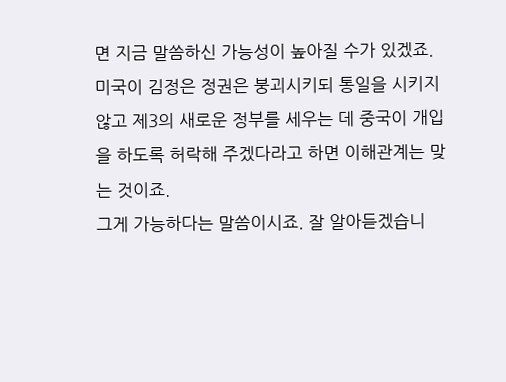면 지금 말씀하신 가능성이 높아질 수가 있겠죠.
미국이 김정은 정권은 붕괴시키되 통일을 시키지 않고 제3의 새로운 정부를 세우는 데 중국이 개입을 하도록 허락해 주겠다라고 하면 이해관계는 맞는 것이죠.
그게 가능하다는 말씀이시죠. 잘 알아듣겠습니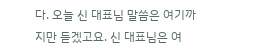다. 오늘 신 대표님 말씀은 여기까지만 듣겠고요. 신 대표님은 여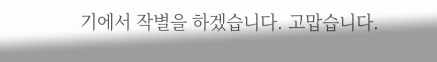기에서 작별을 하겠습니다. 고맙습니다.